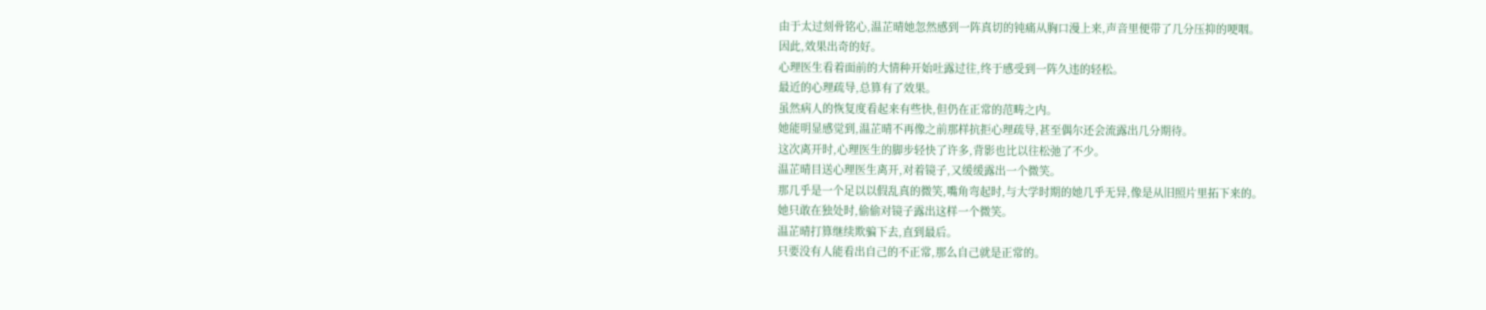由于太过刻骨铭心,温芷晴她忽然感到一阵真切的钝痛从胸口漫上来,声音里便带了几分压抑的哽咽。
因此,效果出奇的好。
心理医生看着面前的大情种开始吐露过往,终于感受到一阵久违的轻松。
最近的心理疏导,总算有了效果。
虽然病人的恢复度看起来有些快,但仍在正常的范畴之内。
她能明显感觉到,温芷晴不再像之前那样抗拒心理疏导,甚至偶尔还会流露出几分期待。
这次离开时,心理医生的脚步轻快了许多,背影也比以往松弛了不少。
温芷晴目送心理医生离开,对着镜子,又缓缓露出一个微笑。
那几乎是一个足以以假乱真的微笑,嘴角弯起时,与大学时期的她几乎无异,像是从旧照片里拓下来的。
她只敢在独处时,偷偷对镜子露出这样一个微笑。
温芷晴打算继续欺骗下去,直到最后。
只要没有人能看出自己的不正常,那么自己就是正常的。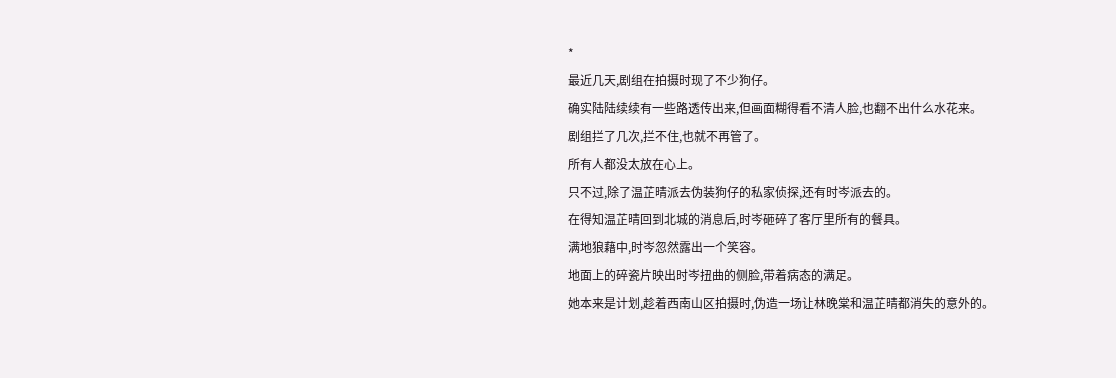*
最近几天,剧组在拍摄时现了不少狗仔。
确实陆陆续续有一些路透传出来,但画面糊得看不清人脸,也翻不出什么水花来。
剧组拦了几次,拦不住,也就不再管了。
所有人都没太放在心上。
只不过,除了温芷晴派去伪装狗仔的私家侦探,还有时岑派去的。
在得知温芷晴回到北城的消息后,时岑砸碎了客厅里所有的餐具。
满地狼藉中,时岑忽然露出一个笑容。
地面上的碎瓷片映出时岑扭曲的侧脸,带着病态的满足。
她本来是计划,趁着西南山区拍摄时,伪造一场让林晚棠和温芷晴都消失的意外的。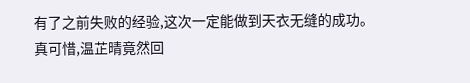有了之前失败的经验,这次一定能做到天衣无缝的成功。
真可惜,温芷晴竟然回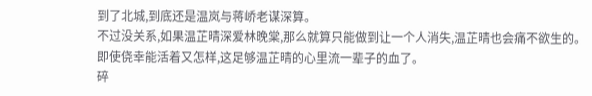到了北城,到底还是温岚与蒋峤老谋深算。
不过没关系,如果温芷晴深爱林晚棠,那么就算只能做到让一个人消失,温芷晴也会痛不欲生的。
即使侥幸能活着又怎样,这足够温芷晴的心里流一辈子的血了。
碎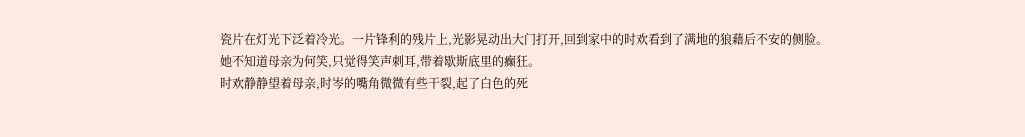瓷片在灯光下泛着冷光。一片锋利的残片上,光影晃动出大门打开,回到家中的时欢看到了满地的狼藉后不安的侧脸。
她不知道母亲为何笑,只觉得笑声刺耳,带着歇斯底里的癫狂。
时欢静静望着母亲,时岑的嘴角微微有些干裂,起了白色的死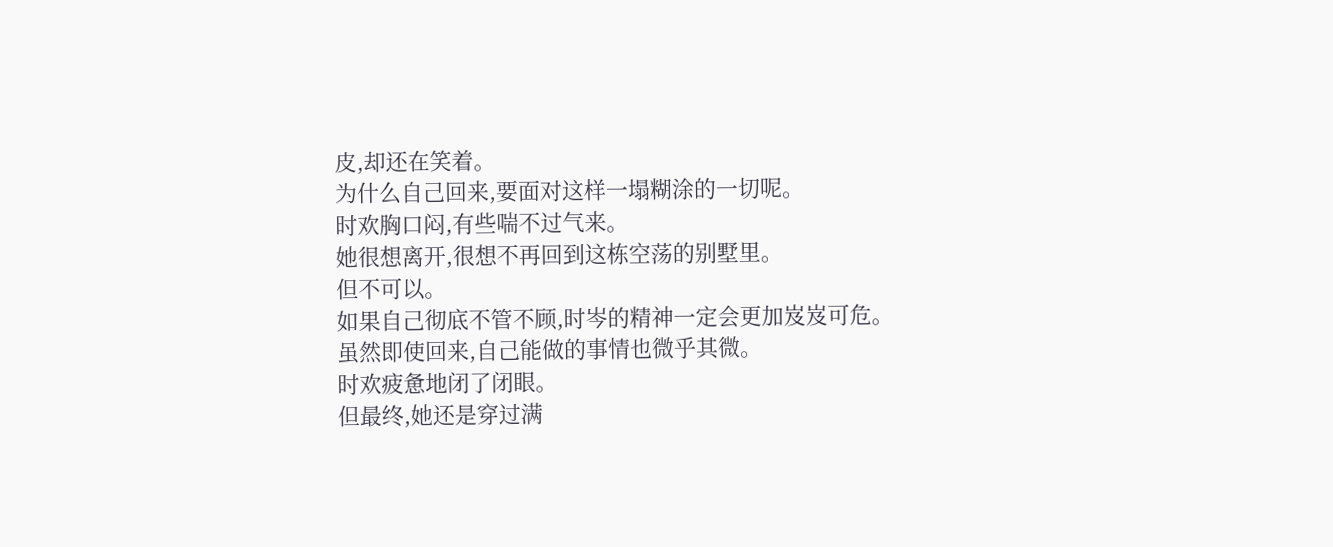皮,却还在笑着。
为什么自己回来,要面对这样一塌糊涂的一切呢。
时欢胸口闷,有些喘不过气来。
她很想离开,很想不再回到这栋空荡的别墅里。
但不可以。
如果自己彻底不管不顾,时岑的精神一定会更加岌岌可危。
虽然即使回来,自己能做的事情也微乎其微。
时欢疲惫地闭了闭眼。
但最终,她还是穿过满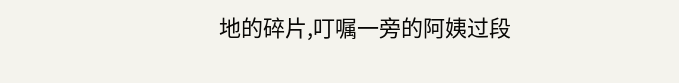地的碎片,叮嘱一旁的阿姨过段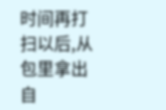时间再打扫以后,从包里拿出自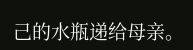己的水瓶递给母亲。